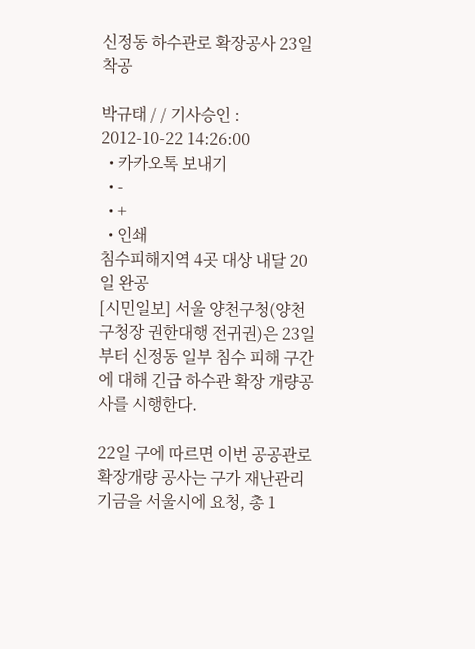신정동 하수관로 확장공사 23일 착공

박규태 / / 기사승인 : 2012-10-22 14:26:00
  • 카카오톡 보내기
  • -
  • +
  • 인쇄
침수피해지역 4곳 대상 내달 20일 완공
[시민일보] 서울 양천구청(양천구청장 권한대행 전귀권)은 23일부터 신정동 일부 침수 피해 구간에 대해 긴급 하수관 확장 개량공사를 시행한다.

22일 구에 따르면 이번 공공관로 확장개량 공사는 구가 재난관리기금을 서울시에 요청, 총 1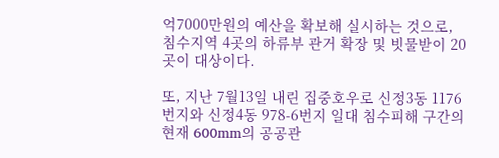억7000만원의 예산을 확보해 실시하는 것으로, 침수지역 4곳의 하류부 관거 확장 및 빗물받이 20곳이 대상이다.

또, 지난 7월13일 내린 집중호우로 신정3동 1176번지와 신정4동 978-6번지 일대 침수피해 구간의 현재 600mm의 공공관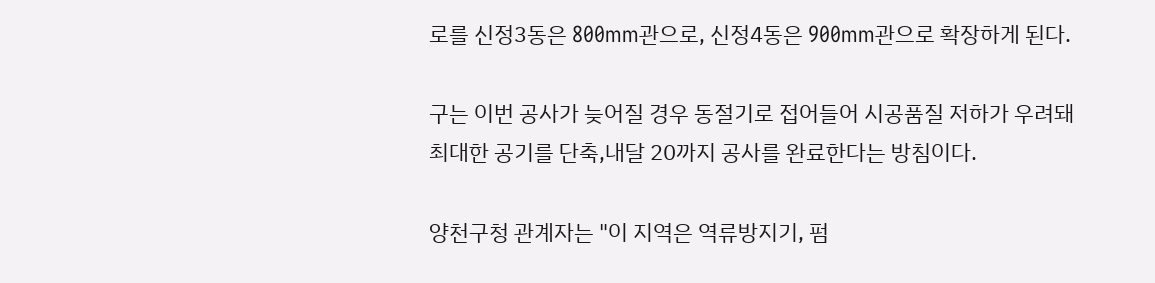로를 신정3동은 800mm관으로, 신정4동은 900mm관으로 확장하게 된다.

구는 이번 공사가 늦어질 경우 동절기로 접어들어 시공품질 저하가 우려돼 최대한 공기를 단축,내달 20까지 공사를 완료한다는 방침이다.

양천구청 관계자는 "이 지역은 역류방지기, 펌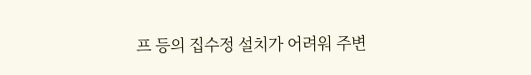프 등의 집수정 설치가 어려워 주변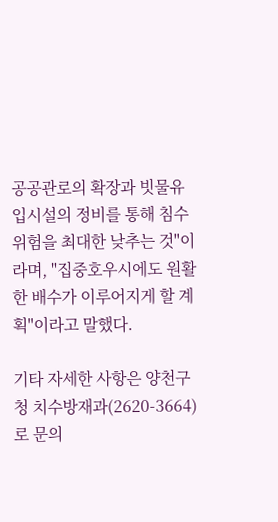공공관로의 확장과 빗물유입시설의 정비를 통해 침수 위험을 최대한 낮추는 것"이라며, "집중호우시에도 원활한 배수가 이루어지게 할 계획"이라고 말했다.

기타 자세한 사항은 양천구청 치수방재과(2620-3664)로 문의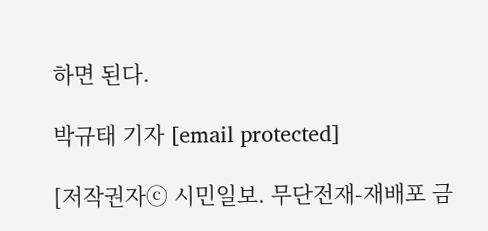하면 된다.

박규태 기자 [email protected]

[저작권자ⓒ 시민일보. 무단전재-재배포 금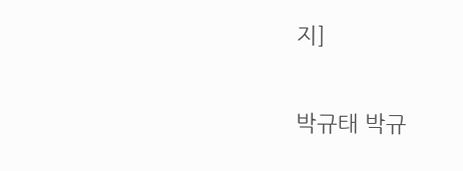지]

박규태 박규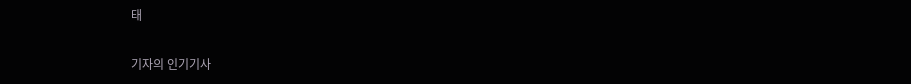태

기자의 인기기사